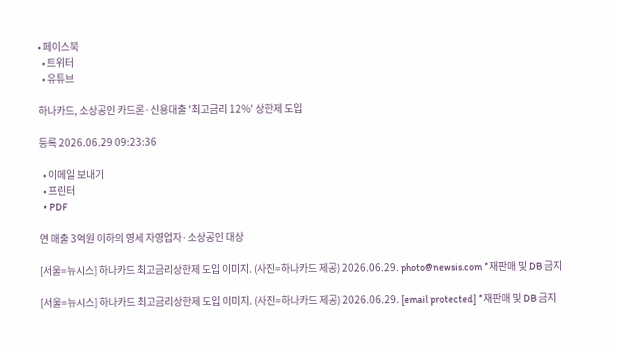• 페이스북
  • 트위터
  • 유튜브

하나카드, 소상공인 카드론·신용대출 '최고금리 12%' 상한제 도입

등록 2026.06.29 09:23:36

  • 이메일 보내기
  • 프린터
  • PDF

연 매출 3억원 이하의 영세 자영업자·소상공인 대상

[서울=뉴시스] 하나카드 최고금리상한제 도입 이미지. (사진=하나카드 제공) 2026.06.29. photo@newsis.com *재판매 및 DB 금지

[서울=뉴시스] 하나카드 최고금리상한제 도입 이미지. (사진=하나카드 제공) 2026.06.29. [email protected] *재판매 및 DB 금지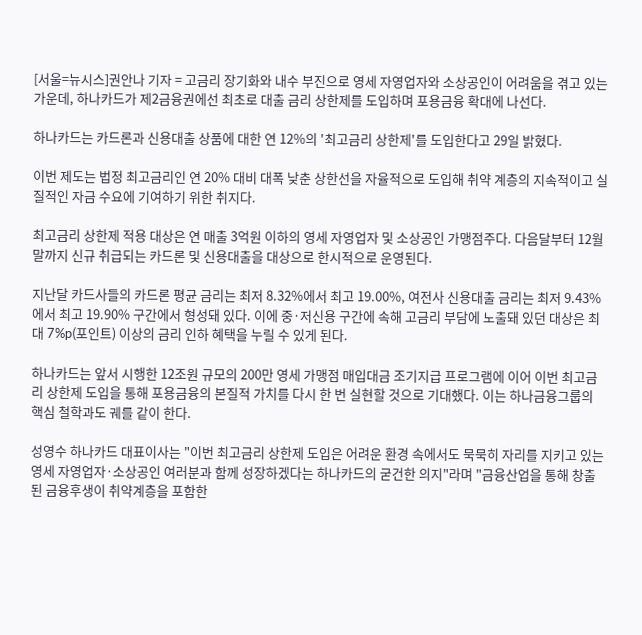[서울=뉴시스]권안나 기자 = 고금리 장기화와 내수 부진으로 영세 자영업자와 소상공인이 어려움을 겪고 있는 가운데, 하나카드가 제2금융권에선 최초로 대출 금리 상한제를 도입하며 포용금융 확대에 나선다.

하나카드는 카드론과 신용대출 상품에 대한 연 12%의 '최고금리 상한제'를 도입한다고 29일 밝혔다.

이번 제도는 법정 최고금리인 연 20% 대비 대폭 낮춘 상한선을 자율적으로 도입해 취약 계층의 지속적이고 실질적인 자금 수요에 기여하기 위한 취지다.

최고금리 상한제 적용 대상은 연 매출 3억원 이하의 영세 자영업자 및 소상공인 가맹점주다. 다음달부터 12월 말까지 신규 취급되는 카드론 및 신용대출을 대상으로 한시적으로 운영된다.

지난달 카드사들의 카드론 평균 금리는 최저 8.32%에서 최고 19.00%, 여전사 신용대출 금리는 최저 9.43%에서 최고 19.90% 구간에서 형성돼 있다. 이에 중·저신용 구간에 속해 고금리 부담에 노출돼 있던 대상은 최대 7%p(포인트) 이상의 금리 인하 혜택을 누릴 수 있게 된다.

하나카드는 앞서 시행한 12조원 규모의 200만 영세 가맹점 매입대금 조기지급 프로그램에 이어 이번 최고금리 상한제 도입을 통해 포용금융의 본질적 가치를 다시 한 번 실현할 것으로 기대했다. 이는 하나금융그룹의 핵심 철학과도 궤를 같이 한다.

성영수 하나카드 대표이사는 "이번 최고금리 상한제 도입은 어려운 환경 속에서도 묵묵히 자리를 지키고 있는 영세 자영업자·소상공인 여러분과 함께 성장하겠다는 하나카드의 굳건한 의지"라며 "금융산업을 통해 창출된 금융후생이 취약계층을 포함한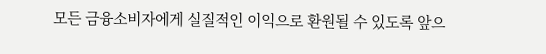모든 금융소비자에게 실질적인 이익으로 환원될 수 있도록 앞으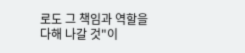로도 그 책임과 역할을 다해 나갈 것"이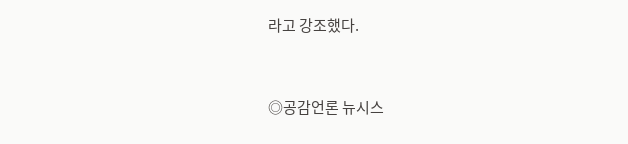라고 강조했다.


◎공감언론 뉴시스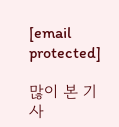[email protected]

많이 본 기사